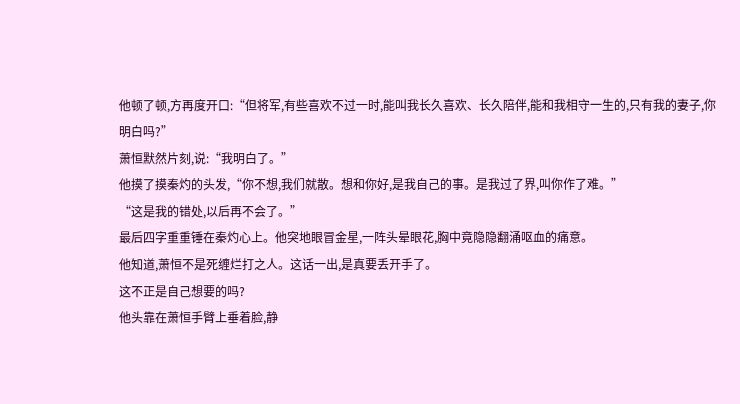他顿了顿,方再度开口:“但将军,有些喜欢不过一时,能叫我长久喜欢、长久陪伴,能和我相守一生的,只有我的妻子,你明白吗?”
萧恒默然片刻,说:“我明白了。”
他摸了摸秦灼的头发,“你不想,我们就散。想和你好,是我自己的事。是我过了界,叫你作了难。”
“这是我的错处,以后再不会了。”
最后四字重重锤在秦灼心上。他突地眼冒金星,一阵头晕眼花,胸中竟隐隐翻涌呕血的痛意。
他知道,萧恒不是死缠烂打之人。这话一出,是真要丢开手了。
这不正是自己想要的吗?
他头靠在萧恒手臂上垂着脸,静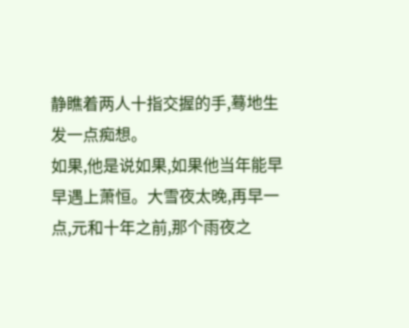静瞧着两人十指交握的手,蓦地生发一点痴想。
如果,他是说如果,如果他当年能早早遇上萧恒。大雪夜太晚,再早一点,元和十年之前,那个雨夜之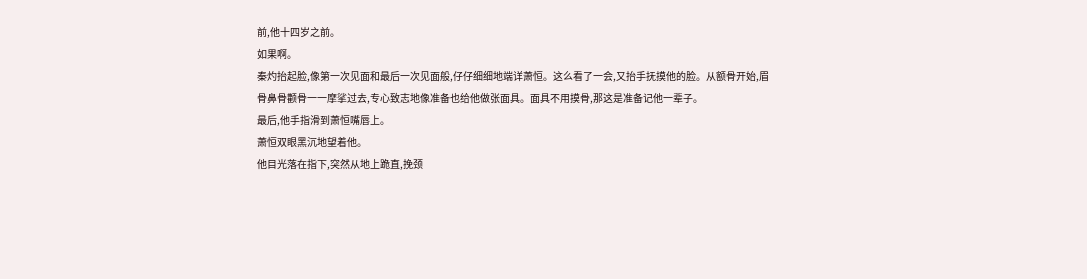前,他十四岁之前。
如果啊。
秦灼抬起脸,像第一次见面和最后一次见面般,仔仔细细地端详萧恒。这么看了一会,又抬手抚摸他的脸。从额骨开始,眉骨鼻骨颧骨一一摩挲过去,专心致志地像准备也给他做张面具。面具不用摸骨,那这是准备记他一辈子。
最后,他手指滑到萧恒嘴唇上。
萧恒双眼黑沉地望着他。
他目光落在指下,突然从地上跪直,挽颈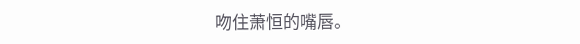吻住萧恒的嘴唇。